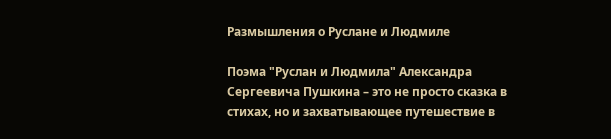Размышления о Руслане и Людмиле

Поэма "Руслан и Людмила" Александра Сергеевича Пушкина – это не просто сказка в стихах, но и захватывающее путешествие в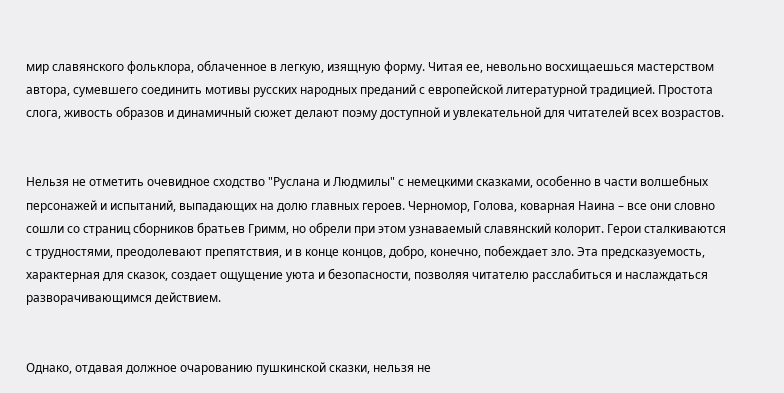мир славянского фольклора, облаченное в легкую, изящную форму. Читая ее, невольно восхищаешься мастерством автора, сумевшего соединить мотивы русских народных преданий с европейской литературной традицией. Простота слога, живость образов и динамичный сюжет делают поэму доступной и увлекательной для читателей всех возрастов.


Нельзя не отметить очевидное сходство "Руслана и Людмилы" с немецкими сказками, особенно в части волшебных персонажей и испытаний, выпадающих на долю главных героев. Черномор, Голова, коварная Наина – все они словно сошли со страниц сборников братьев Гримм, но обрели при этом узнаваемый славянский колорит. Герои сталкиваются с трудностями, преодолевают препятствия, и в конце концов, добро, конечно, побеждает зло. Эта предсказуемость, характерная для сказок, создает ощущение уюта и безопасности, позволяя читателю расслабиться и наслаждаться разворачивающимся действием.


Однако, отдавая должное очарованию пушкинской сказки, нельзя не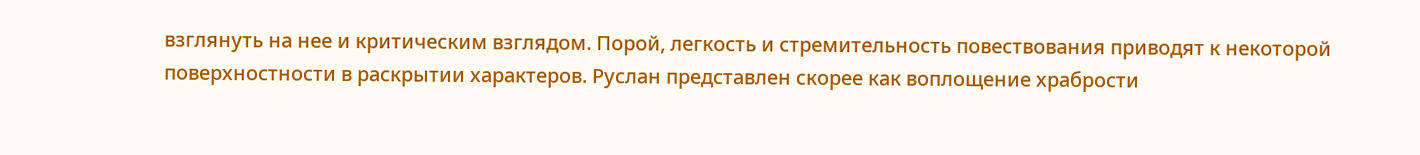взглянуть на нее и критическим взглядом. Порой, легкость и стремительность повествования приводят к некоторой поверхностности в раскрытии характеров. Руслан представлен скорее как воплощение храбрости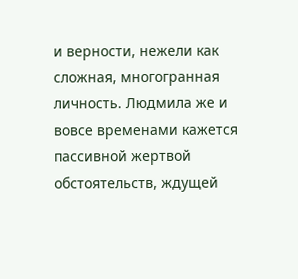и верности, нежели как сложная, многогранная личность. Людмила же и вовсе временами кажется пассивной жертвой обстоятельств, ждущей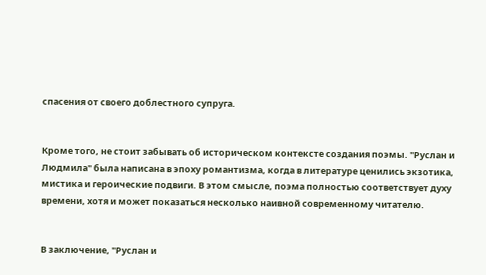спасения от своего доблестного супруга.


Кроме того, не стоит забывать об историческом контексте создания поэмы. "Руслан и Людмила" была написана в эпоху романтизма, когда в литературе ценились экзотика, мистика и героические подвиги. В этом смысле, поэма полностью соответствует духу времени, хотя и может показаться несколько наивной современному читателю.


В заключение, "Руслан и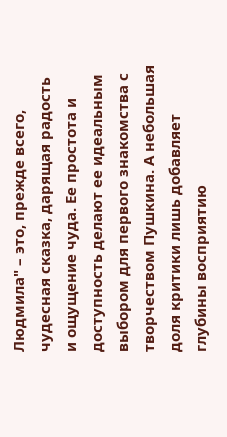Людмила" – это, прежде всего, чудесная сказка, дарящая радость и ощущение чуда. Ее простота и доступность делают ее идеальным выбором для первого знакомства с творчеством Пушкина. А небольшая доля критики лишь добавляет глубины восприятию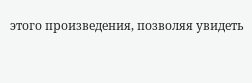этого произведения, позволяя увидеть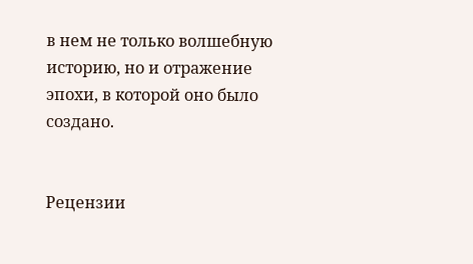в нем не только волшебную историю, но и отражение эпохи, в которой оно было создано.


Рецензии